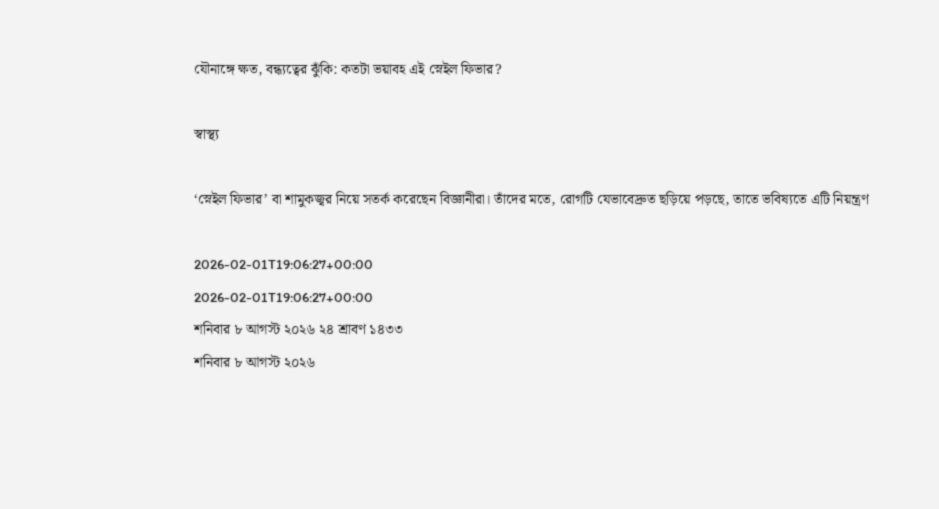যৌনাঙ্গে ক্ষত, বন্ধ্যত্বের ঝুঁকি: কতটা ভয়াবহ এই স্নেইল ফিভার?

স্বাস্থ্য

‘স্নেইল ফিভার’ বা শামুকজ্বর নিয়ে সতর্ক করেছেন বিজ্ঞানীরা। তাঁদের মতে, রোগটি যেভাবেদ্রুত ছড়িয়ে পড়ছে, তাতে ভবিষ্যতে এটি নিয়ন্ত্রণ

2026-02-01T19:06:27+00:00
2026-02-01T19:06:27+00:00
শনিবার ৮ আগস্ট ২০২৬ ২৪ শ্রাবণ ১৪৩৩
শনিবার ৮ আগস্ট ২০২৬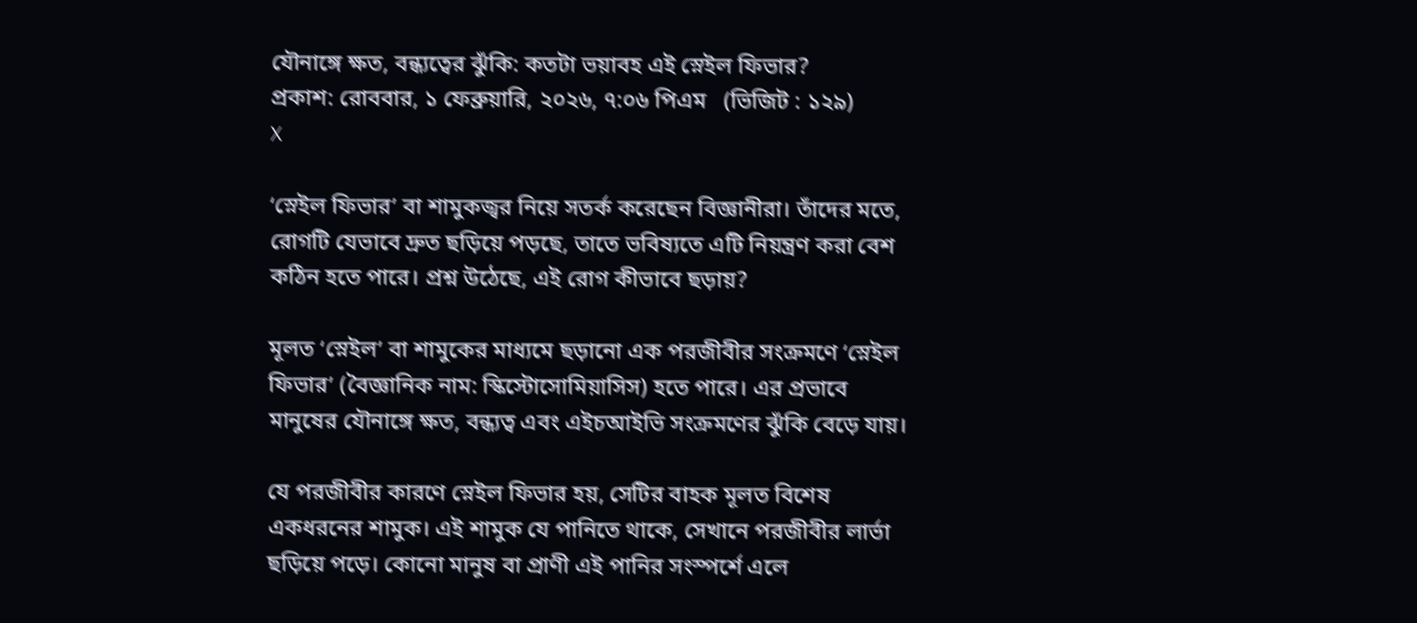যৌনাঙ্গে ক্ষত, বন্ধ্যত্বের ঝুঁকি: কতটা ভয়াবহ এই স্নেইল ফিভার?
প্রকাশ: রোববার, ১ ফেব্রুয়ারি, ২০২৬, ৭:০৬ পিএম   (ভিজিট : ১২৯)
X

‘স্নেইল ফিভার’ বা শামুকজ্বর নিয়ে সতর্ক করেছেন বিজ্ঞানীরা। তাঁদের মতে, রোগটি যেভাবে দ্রুত ছড়িয়ে পড়ছে, তাতে ভবিষ্যতে এটি নিয়ন্ত্রণ করা বেশ কঠিন হতে পারে। প্রশ্ন উঠেছে, এই রোগ কীভাবে ছড়ায়?

মূলত ‘স্নেইল’ বা শামুকের মাধ্যমে ছড়ানো এক পরজীবীর সংক্রমণে ‘স্নেইল ফিভার’ (বৈজ্ঞানিক নাম: স্কিস্টোসোমিয়াসিস) হতে পারে। এর প্রভাবে মানুষের যৌনাঙ্গে ক্ষত, বন্ধ্যত্ব এবং এইচআইভি সংক্রমণের ঝুঁকি বেড়ে যায়।

যে পরজীবীর কারণে স্নেইল ফিভার হয়, সেটির বাহক মূলত বিশেষ একধরনের শামুক। এই শামুক যে পানিতে থাকে, সেখানে পরজীবীর লার্ভা ছড়িয়ে পড়ে। কোনো মানুষ বা প্রাণী এই পানির সংস্পর্শে এলে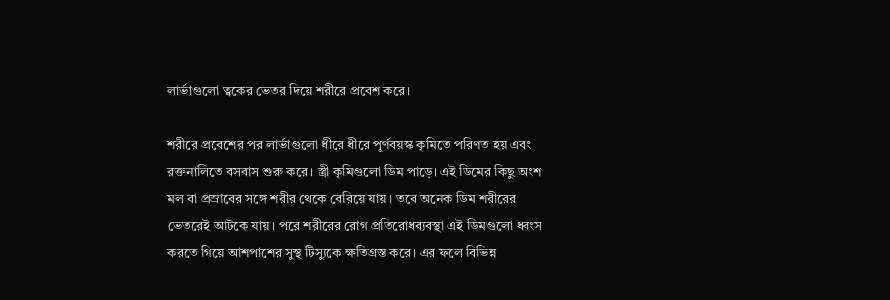লার্ভাগুলো ত্বকের ভেতর দিয়ে শরীরে প্রবেশ করে।

শরীরে প্রবেশের পর লার্ভাগুলো ধীরে ধীরে পূর্ণবয়স্ক কৃমিতে পরিণত হয় এবং রক্তনালিতে বসবাস শুরু করে। স্ত্রী কৃমিগুলো ডিম পাড়ে। এই ডিমের কিছু অংশ মল বা প্রস্রাবের সঙ্গে শরীর থেকে বেরিয়ে যায়। তবে অনেক ডিম শরীরের ভেতরেই আটকে যায়। পরে শরীরের রোগ প্রতিরোধব্যবস্থা এই ডিমগুলো ধ্বংস করতে গিয়ে আশপাশের সুস্থ টিস্যুকে ক্ষতিগ্রস্ত করে। এর ফলে বিভিন্ন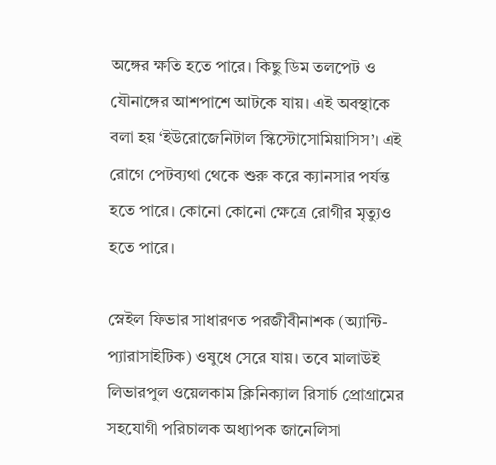অঙ্গের ক্ষতি হতে পারে। কিছু ডিম তলপেট ও যৌনাঙ্গের আশপাশে আটকে যায়। এই অবস্থাকে বলা হয় ‘ইউরোজেনিটাল স্কিস্টোসোমিয়াসিস’। এই রোগে পেটব্যথা থেকে শুরু করে ক্যানসার পর্যন্ত হতে পারে। কোনো কোনো ক্ষেত্রে রোগীর মৃত্যুও হতে পারে।

স্নেইল ফিভার সাধারণত পরজীবীনাশক (অ্যান্টি-প্যারাসাইটিক) ওষুধে সেরে যায়। তবে মালাউই লিভারপুল ওয়েলকাম ক্লিনিক্যাল রিসার্চ প্রোগ্রামের সহযোগী পরিচালক অধ্যাপক জানেলিসা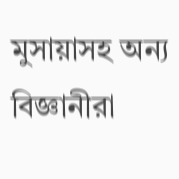মুসায়াসহ অন্য বিজ্ঞানীরা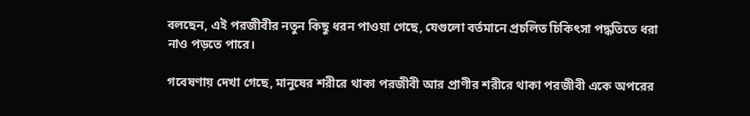বলছেন, এই পরজীবীর নতুন কিছু ধরন পাওয়া গেছে, যেগুলো বর্তমানে প্রচলিত চিকিৎসা পদ্ধতিতে ধরা নাও পড়তে পারে।

গবেষণায় দেখা গেছে, মানুষের শরীরে থাকা পরজীবী আর প্রাণীর শরীরে থাকা পরজীবী একে অপরের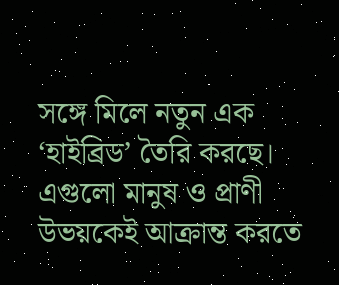সঙ্গে মিলে নতুন এক ‘হাইব্রিড’ তৈরি করছে। এগুলো মানুষ ও প্রাণী উভয়কেই আক্রান্ত করতে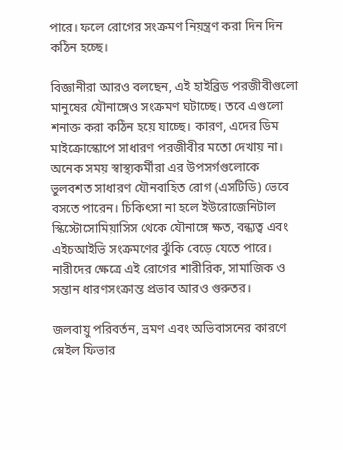পারে। ফলে রোগের সংক্রমণ নিয়ন্ত্রণ করা দিন দিন কঠিন হচ্ছে।

বিজ্ঞানীরা আরও বলছেন, এই হাইব্রিড পরজীবীগুলো মানুষের যৌনাঙ্গেও সংক্রমণ ঘটাচ্ছে। তবে এগুলো শনাক্ত করা কঠিন হয়ে যাচ্ছে। কারণ, এদের ডিম মাইক্রোস্কোপে সাধারণ পরজীবীর মতো দেখায় না। অনেক সময় স্বাস্থ্যকর্মীরা এর উপসর্গগুলোকে ভুলবশত সাধারণ যৌনবাহিত রোগ (এসটিডি) ভেবে বসতে পারেন। চিকিৎসা না হলে ইউরোজেনিটাল স্কিস্টোসোমিয়াসিস থেকে যৌনাঙ্গে ক্ষত, বন্ধ্যত্ব এবং এইচআইভি সংক্রমণের ঝুঁকি বেড়ে যেতে পারে। নারীদের ক্ষেত্রে এই রোগের শারীরিক, সামাজিক ও সন্তান ধারণসংক্রান্ত প্রভাব আরও গুরুতর।

জলবায়ু পরিবর্তন, ভ্রমণ এবং অভিবাসনের কারণে স্নেইল ফিভার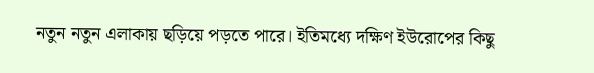নতুন নতুন এলাকায় ছড়িয়ে পড়তে পারে। ইতিমধ্যে দক্ষিণ ইউরোপের কিছু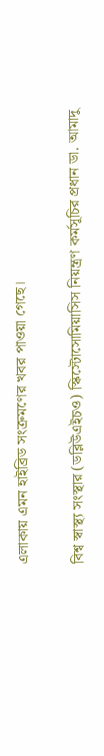এলাকায় এমন হাইব্রিড সংক্রমণের খবর পাওয়া গেছে।

বিশ্ব স্বাস্থ্য সংস্থার (ডব্লিউএইচও) স্কিস্টোসোমিয়াসিস নিয়ন্ত্রণ কর্মসূচির প্রধান ডা. আমাদু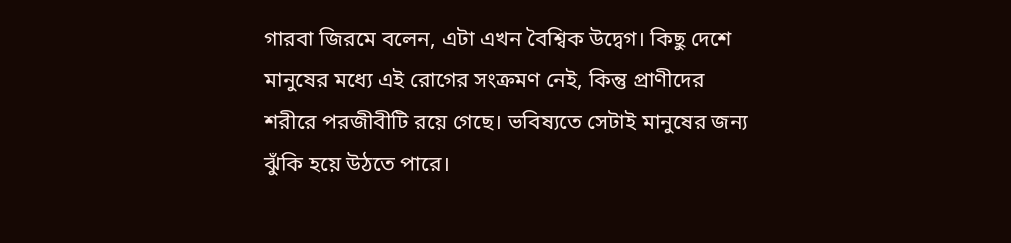গারবা জিরমে বলেন, এটা এখন বৈশ্বিক উদ্বেগ। কিছু দেশে মানুষের মধ্যে এই রোগের সংক্রমণ নেই, কিন্তু প্রাণীদের শরীরে পরজীবীটি রয়ে গেছে। ভবিষ্যতে সেটাই মানুষের জন্য ঝুঁকি হয়ে উঠতে পারে।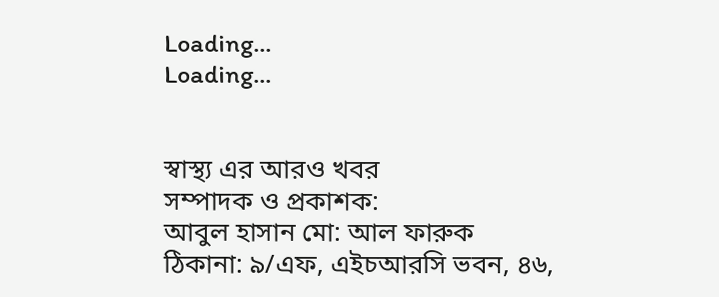Loading...
Loading...


স্বাস্থ্য এর আরও খবর
সম্পাদক ও প্রকাশক:
আবুল হাসান মো: আল ফারুক
ঠিকানা: ৯/এফ, এইচআরসি ভবন, ৪৬,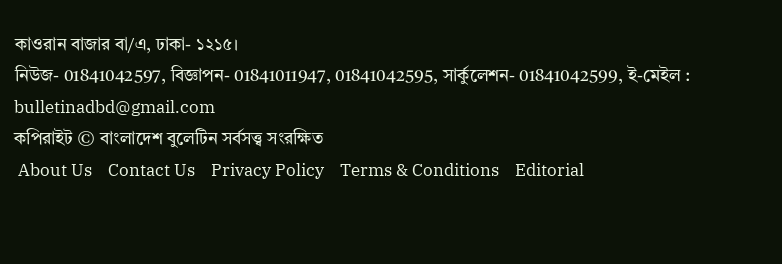কাওরান বাজার বা/এ, ঢাকা- ১২১৫।
নিউজ- 01841042597, বিজ্ঞাপন- 01841011947, 01841042595, সার্কুলেশন- 01841042599, ই-মেইল : bulletinadbd@gmail.com
কপিরাইট © বাংলাদেশ বুলেটিন সর্বসত্ত্ব সংরক্ষিত
 About Us    Contact Us    Privacy Policy    Terms & Conditions    Editorial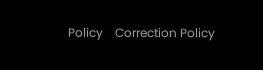Policy    Correction Policy